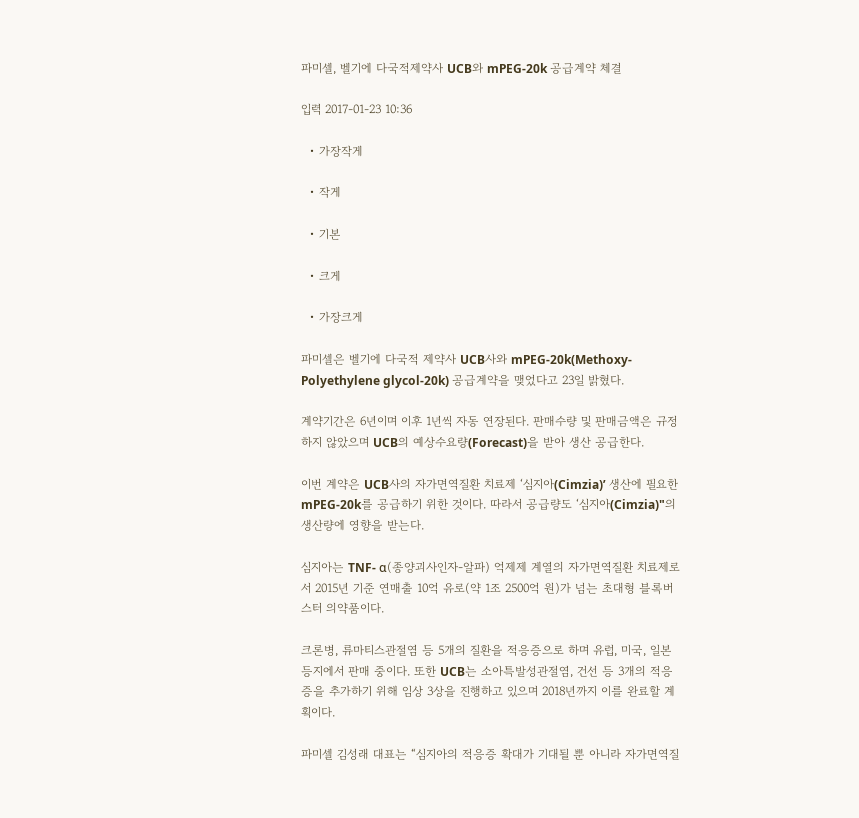파미셀, 벨기에 다국적제약사 UCB와 mPEG-20k 공급계약 체결

입력 2017-01-23 10:36

  • 가장작게

  • 작게

  • 기본

  • 크게

  • 가장크게

파미셀은 벨기에 다국적 제약사 UCB사와 mPEG-20k(Methoxy-Polyethylene glycol-20k) 공급계약을 맺었다고 23일 밝혔다.

계약기간은 6년이며 이후 1년씩 자동 연장된다. 판매수량 및 판매금액은 규정하지 않았으며 UCB의 예상수요량(Forecast)을 받아 생산 공급한다.

이번 계약은 UCB사의 자가면역질환 치료제 ‘심지아(Cimzia)’ 생산에 필요한 mPEG-20k를 공급하기 위한 것이다. 따라서 공급량도 ‘심지아(Cimzia)"의 생산량에 영향을 받는다.

심지아는 TNF- α(종양괴사인자-알파) 억제제 계열의 자가면역질환 치료제로서 2015년 기준 연매출 10억 유로(약 1조 2500억 원)가 넘는 초대형 블록버스터 의약품이다.

크론병, 류마티스관절염 등 5개의 질환을 적응증으로 하며 유럽, 미국, 일본 등지에서 판매 중이다. 또한 UCB는 소아특발성관절염, 건선 등 3개의 적응증을 추가하기 위해 임상 3상을 진행하고 있으며 2018년까지 이를 완료할 계획이다.

파미셀 김성래 대표는 “심지아의 적응증 확대가 기대될 뿐 아니라 자가면역질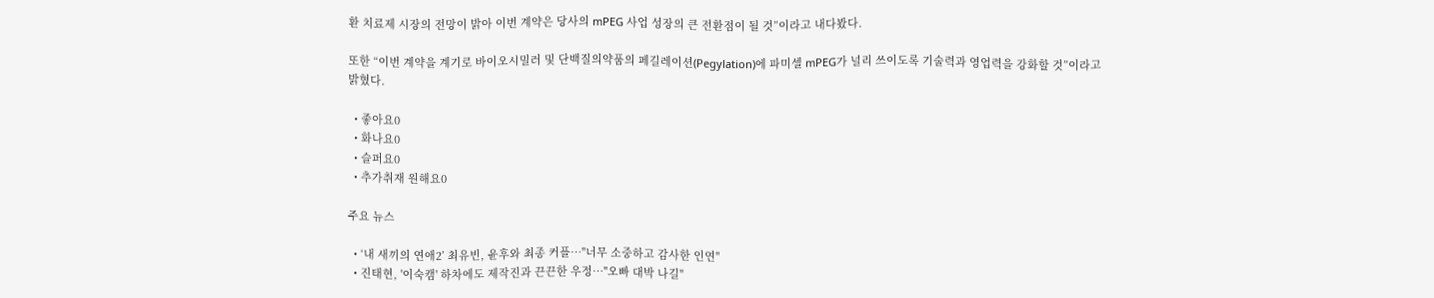환 치료제 시장의 전망이 밝아 이번 계약은 당사의 mPEG 사업 성장의 큰 전환점이 될 것”이라고 내다봤다.

또한 “이번 계약을 계기로 바이오시밀러 및 단백질의약품의 페길레이션(Pegylation)에 파미셀 mPEG가 널리 쓰이도록 기술력과 영업력을 강화할 것”이라고 밝혔다.

  • 좋아요0
  • 화나요0
  • 슬퍼요0
  • 추가취재 원해요0

주요 뉴스

  • ‘내 새끼의 연애2’ 최유빈, 윤후와 최종 커플⋯"너무 소중하고 감사한 인연"
  • 진태현, '이숙캠' 하차에도 제작진과 끈끈한 우정⋯"오빠 대박 나길"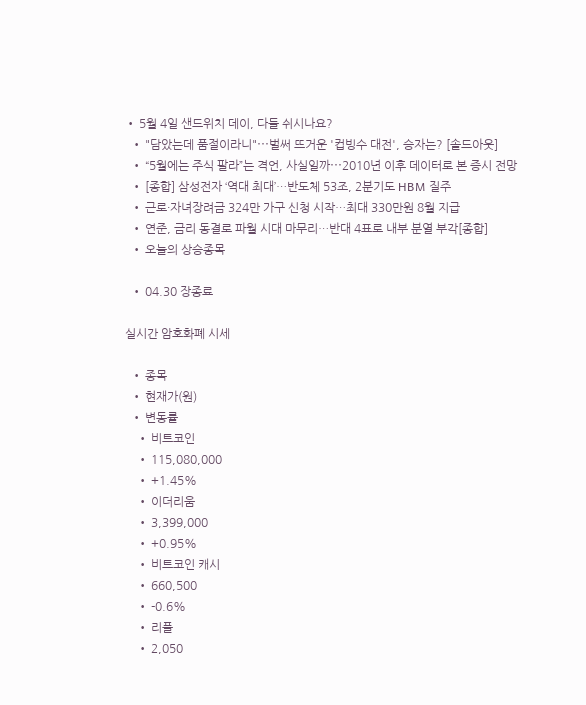• 5월 4일 샌드위치 데이, 다들 쉬시나요?
  • "담았는데 품절이라니"⋯벌써 뜨거운 '컵빙수 대전', 승자는? [솔드아웃]
  • “5월에는 주식 팔라”는 격언, 사실일까⋯2010년 이후 데이터로 본 증시 전망
  • [종합] 삼성전자 ‘역대 최대’…반도체 53조, 2분기도 HBM 질주
  • 근로·자녀장려금 324만 가구 신청 시작…최대 330만원 8월 지급
  • 연준, 금리 동결로 파월 시대 마무리…반대 4표로 내부 분열 부각[종합]
  • 오늘의 상승종목

  • 04.30 장종료

실시간 암호화폐 시세

  • 종목
  • 현재가(원)
  • 변동률
    • 비트코인
    • 115,080,000
    • +1.45%
    • 이더리움
    • 3,399,000
    • +0.95%
    • 비트코인 캐시
    • 660,500
    • -0.6%
    • 리플
    • 2,050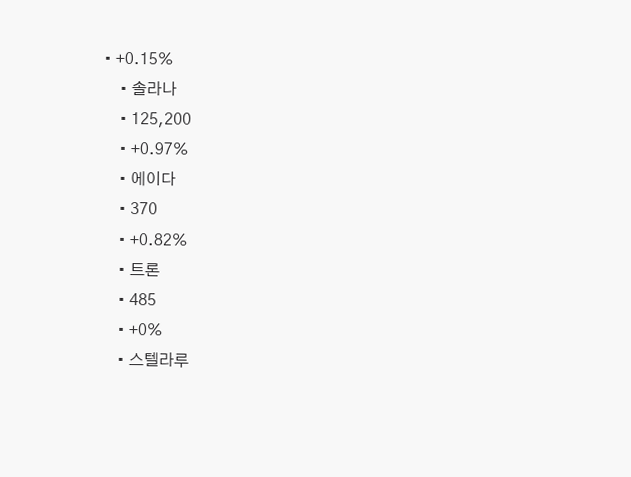• +0.15%
    • 솔라나
    • 125,200
    • +0.97%
    • 에이다
    • 370
    • +0.82%
    • 트론
    • 485
    • +0%
    • 스텔라루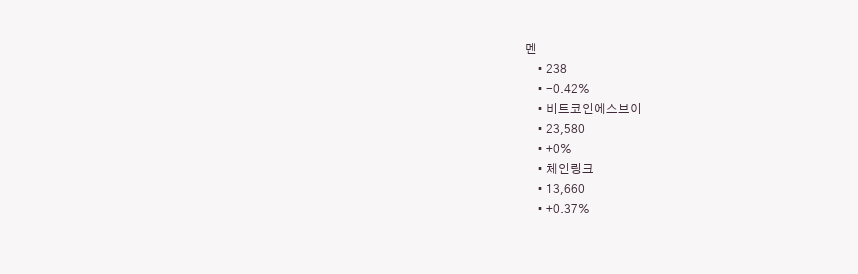멘
    • 238
    • -0.42%
    • 비트코인에스브이
    • 23,580
    • +0%
    • 체인링크
    • 13,660
    • +0.37%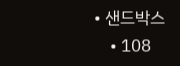• 샌드박스
    • 108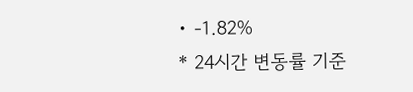• -1.82%
* 24시간 변동률 기준